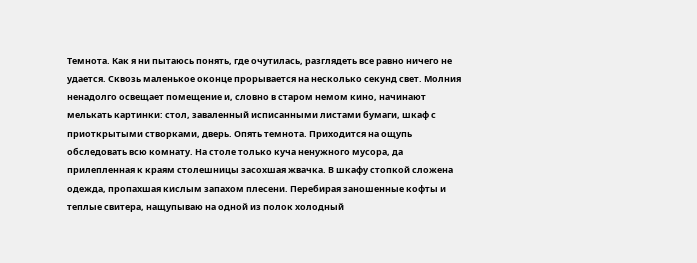Темнота. Как я ни пытаюсь понять, где очутилась, разглядеть все равно ничего не удается. Сквозь маленькое оконце прорывается на несколько секунд свет. Молния ненадолго освещает помещение и, словно в старом немом кино, начинают мелькать картинки: стол, заваленный исписанными листами бумаги, шкаф с приоткрытыми створками, дверь. Опять темнота. Приходится на ощупь обследовать всю комнату. На столе только куча ненужного мусора, да прилепленная к краям столешницы засохшая жвачка. В шкафу стопкой сложена одежда, пропахшая кислым запахом плесени. Перебирая заношенные кофты и теплые свитера, нащупываю на одной из полок холодный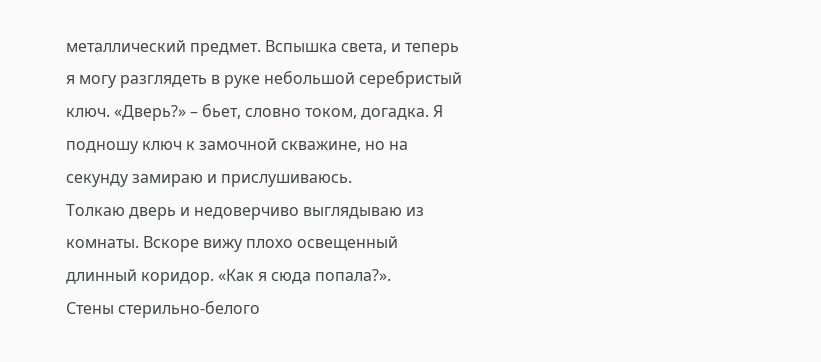металлический предмет. Вспышка света, и теперь я могу разглядеть в руке небольшой серебристый ключ. «Дверь?» – бьет, словно током, догадка. Я подношу ключ к замочной скважине, но на секунду замираю и прислушиваюсь.
Толкаю дверь и недоверчиво выглядываю из комнаты. Вскоре вижу плохо освещенный длинный коридор. «Как я сюда попала?».
Стены стерильно-белого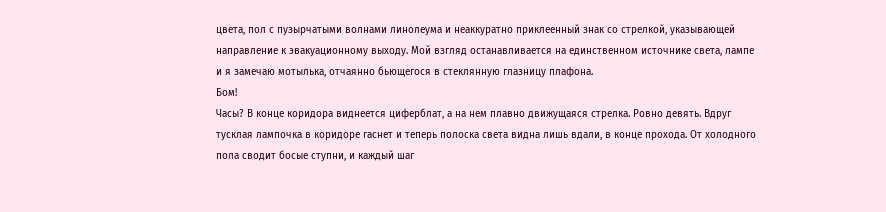цвета, пол с пузырчатыми волнами линолеума и неаккуратно приклеенный знак со стрелкой, указывающей направление к эвакуационному выходу. Мой взгляд останавливается на единственном источнике света, лампе и я замечаю мотылька, отчаянно бьющегося в стеклянную глазницу плафона.
Бом!
Часы? В конце коридора виднеется циферблат, а на нем плавно движущаяся стрелка. Ровно девять. Вдруг тусклая лампочка в коридоре гаснет и теперь полоска света видна лишь вдали, в конце прохода. От холодного пола сводит босые ступни, и каждый шаг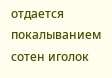отдается покалыванием сотен иголок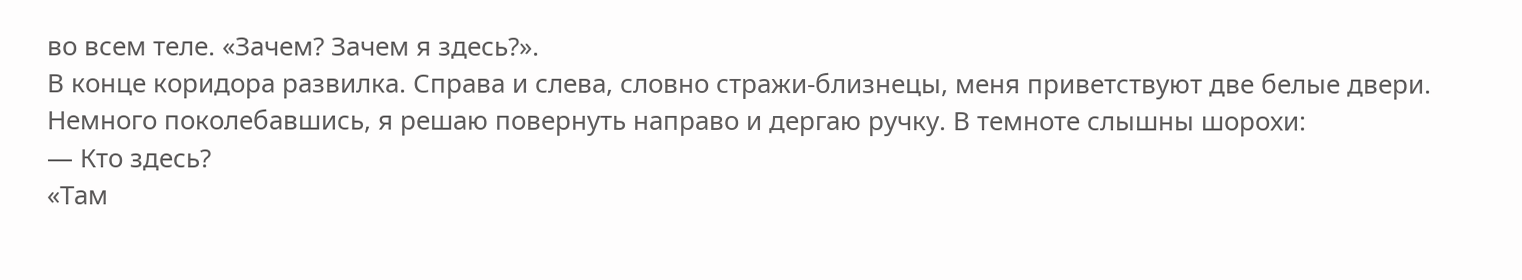во всем теле. «Зачем? Зачем я здесь?».
В конце коридора развилка. Справа и слева, словно стражи-близнецы, меня приветствуют две белые двери. Немного поколебавшись, я решаю повернуть направо и дергаю ручку. В темноте слышны шорохи:
— Кто здесь?
«Там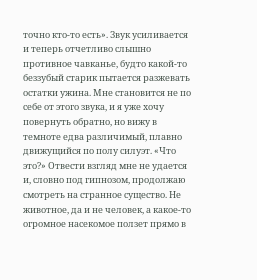точно кто-то есть». Звук усиливается и теперь отчетливо слышно противное чавканье, будто какой-то беззубый старик пытается разжевать остатки ужина. Мне становится не по себе от этого звука, и я уже хочу повернуть обратно, но вижу в темноте едва различимый, плавно движущийся по полу силуэт. «Что это?» Отвести взгляд мне не удается и, словно под гипнозом, продолжаю смотреть на странное существо. Не животное, да и не человек, а какое-то огромное насекомое ползет прямо в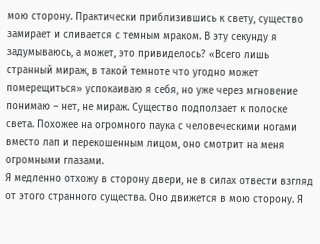мою сторону. Практически приблизившись к свету, существо замирает и сливается с темным мраком. В эту секунду я задумываюсь, а может, это привиделось? «Всего лишь странный мираж, в такой темноте что угодно может померещиться» успокаиваю я себя, но уже через мгновение понимаю – нет, не мираж. Существо подползает к полоске света. Похожее на огромного паука с человеческими ногами вместо лап и перекошенным лицом, оно смотрит на меня огромными глазами.
Я медленно отхожу в сторону двери, не в силах отвести взгляд от этого странного существа. Оно движется в мою сторону. Я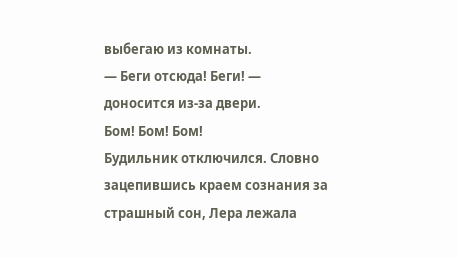выбегаю из комнаты.
— Беги отсюда! Беги! — доносится из-за двери.
Бом! Бом! Бом!
Будильник отключился. Словно зацепившись краем сознания за страшный сон, Лера лежала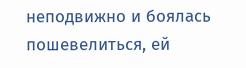неподвижно и боялась пошевелиться, ей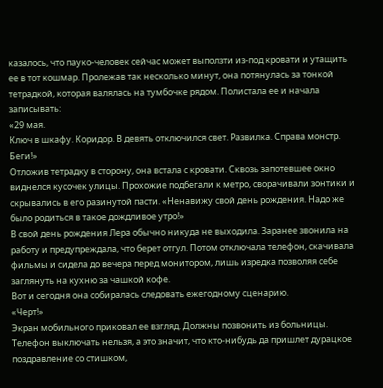казалось, что пауко-человек сейчас может выползти из-под кровати и утащить ее в тот кошмар. Пролежав так несколько минут, она потянулась за тонкой тетрадкой, которая валялась на тумбочке рядом. Полистала ее и начала записывать:
«29 мая.
Ключ в шкафу. Коридор. В девять отключился свет. Развилка. Справа монстр. Беги!»
Отложив тетрадку в сторону, она встала с кровати. Сквозь запотевшее окно виднелся кусочек улицы. Прохожие подбегали к метро, сворачивали зонтики и скрывались в его разинутой пасти. «Ненавижу свой день рождения. Надо же было родиться в такое дождливое утро!»
В свой день рождения Лера обычно никуда не выходила. Заранее звонила на работу и предупреждала, что берет отгул. Потом отключала телефон, скачивала фильмы и сидела до вечера перед монитором, лишь изредка позволяя себе заглянуть на кухню за чашкой кофе.
Вот и сегодня она собиралась следовать ежегодному сценарию.
«Черт!»
Экран мобильного приковал ее взгляд. Должны позвонить из больницы. Телефон выключать нельзя, а это значит, что кто-нибудь да пришлет дурацкое поздравление со стишком,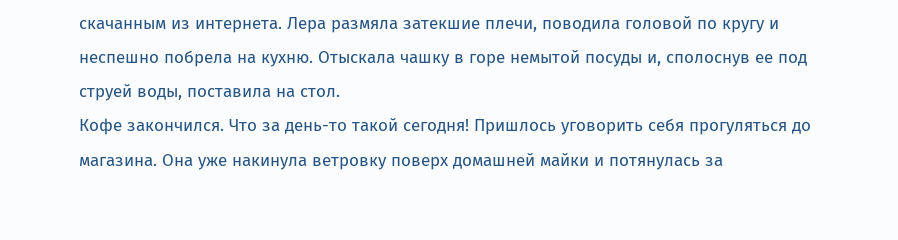скачанным из интернета. Лера размяла затекшие плечи, поводила головой по кругу и неспешно побрела на кухню. Отыскала чашку в горе немытой посуды и, сполоснув ее под струей воды, поставила на стол.
Кофе закончился. Что за день-то такой сегодня! Пришлось уговорить себя прогуляться до магазина. Она уже накинула ветровку поверх домашней майки и потянулась за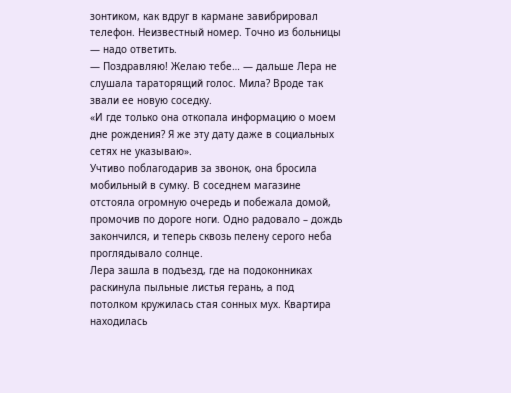зонтиком, как вдруг в кармане завибрировал телефон. Неизвестный номер. Точно из больницы — надо ответить.
— Поздравляю! Желаю тебе… — дальше Лера не слушала тараторящий голос. Мила? Вроде так звали ее новую соседку.
«И где только она откопала информацию о моем дне рождения? Я же эту дату даже в социальных сетях не указываю».
Учтиво поблагодарив за звонок, она бросила мобильный в сумку. В соседнем магазине отстояла огромную очередь и побежала домой, промочив по дороге ноги. Одно радовало – дождь закончился, и теперь сквозь пелену серого неба проглядывало солнце.
Лера зашла в подъезд, где на подоконниках раскинула пыльные листья герань, а под потолком кружилась стая сонных мух. Квартира находилась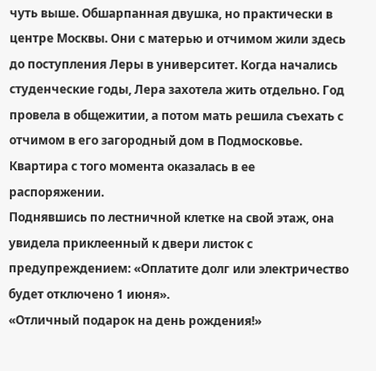чуть выше. Обшарпанная двушка, но практически в центре Москвы. Они с матерью и отчимом жили здесь до поступления Леры в университет. Когда начались студенческие годы, Лера захотела жить отдельно. Год провела в общежитии, а потом мать решила съехать с отчимом в его загородный дом в Подмосковье. Квартира с того момента оказалась в ее распоряжении.
Поднявшись по лестничной клетке на свой этаж, она увидела приклеенный к двери листок с предупреждением: «Оплатите долг или электричество будет отключено 1 июня».
«Отличный подарок на день рождения!»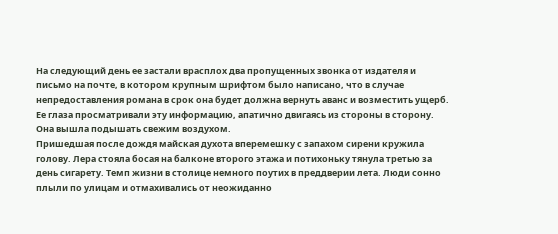На следующий день ее застали врасплох два пропущенных звонка от издателя и письмо на почте, в котором крупным шрифтом было написано, что в случае непредоставления романа в срок она будет должна вернуть аванс и возместить ущерб. Ее глаза просматривали эту информацию, апатично двигаясь из стороны в сторону. Она вышла подышать свежим воздухом.
Пришедшая после дождя майская духота вперемешку с запахом сирени кружила голову. Лера стояла босая на балконе второго этажа и потихоньку тянула третью за день сигарету. Темп жизни в столице немного поутих в преддверии лета. Люди сонно плыли по улицам и отмахивались от неожиданно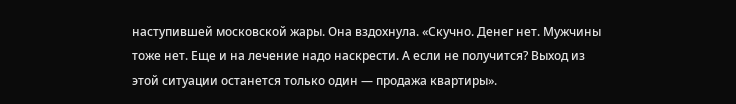наступившей московской жары. Она вздохнула. «Скучно. Денег нет. Мужчины тоже нет. Еще и на лечение надо наскрести. А если не получится? Выход из этой ситуации останется только один — продажа квартиры».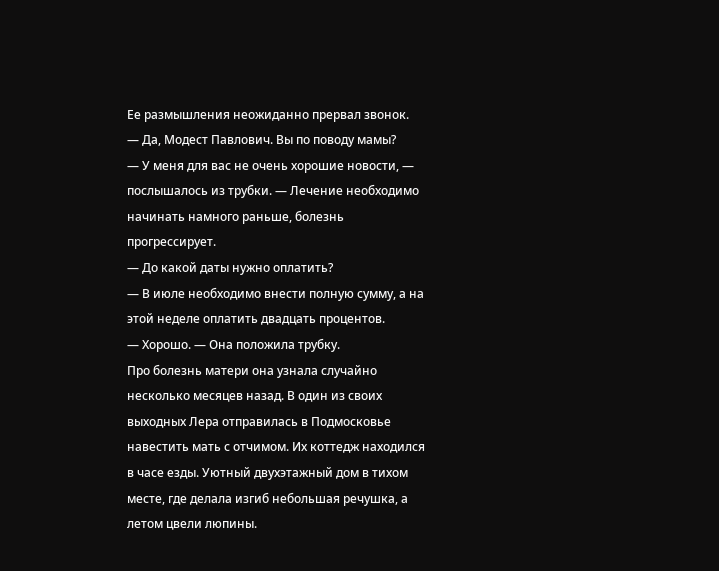Ее размышления неожиданно прервал звонок.
— Да, Модест Павлович. Вы по поводу мамы?
— У меня для вас не очень хорошие новости, — послышалось из трубки. — Лечение необходимо начинать намного раньше, болезнь прогрессирует.
— До какой даты нужно оплатить?
— В июле необходимо внести полную сумму, а на этой неделе оплатить двадцать процентов.
— Хорошо. — Она положила трубку.
Про болезнь матери она узнала случайно несколько месяцев назад. В один из своих выходных Лера отправилась в Подмосковье навестить мать с отчимом. Их коттедж находился в часе езды. Уютный двухэтажный дом в тихом месте, где делала изгиб небольшая речушка, а летом цвели люпины.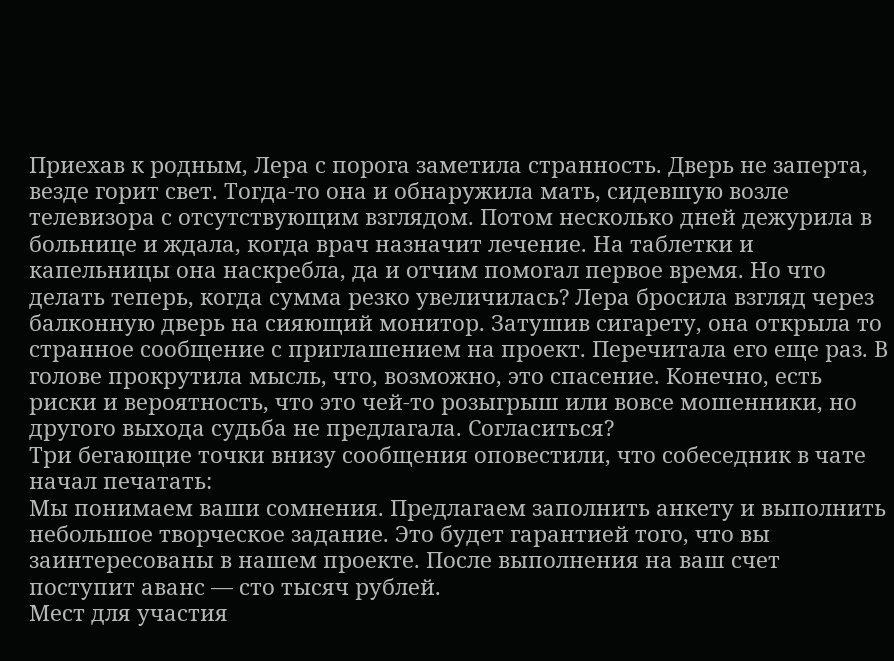Приехав к родным, Лера с порога заметила странность. Дверь не заперта, везде горит свет. Тогда-то она и обнаружила мать, сидевшую возле телевизора с отсутствующим взглядом. Потом несколько дней дежурила в больнице и ждала, когда врач назначит лечение. На таблетки и капельницы она наскребла, да и отчим помогал первое время. Но что делать теперь, когда сумма резко увеличилась? Лера бросила взгляд через балконную дверь на сияющий монитор. Затушив сигарету, она открыла то странное сообщение с приглашением на проект. Перечитала его еще раз. В голове прокрутила мысль, что, возможно, это спасение. Конечно, есть риски и вероятность, что это чей-то розыгрыш или вовсе мошенники, но другого выхода судьба не предлагала. Согласиться?
Три бегающие точки внизу сообщения оповестили, что собеседник в чате начал печатать:
Мы понимаем ваши сомнения. Предлагаем заполнить анкету и выполнить небольшое творческое задание. Это будет гарантией того, что вы заинтересованы в нашем проекте. После выполнения на ваш счет поступит аванс — сто тысяч рублей.
Мест для участия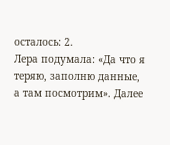осталось: 2.
Лера подумала: «Да что я теряю, заполню данные, а там посмотрим». Далее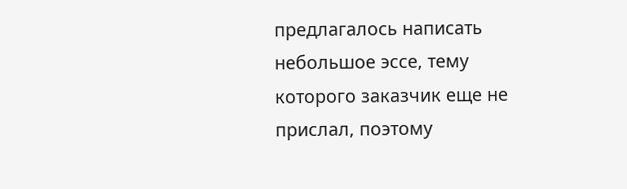предлагалось написать небольшое эссе, тему которого заказчик еще не прислал, поэтому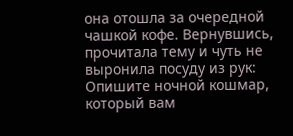она отошла за очередной чашкой кофе. Вернувшись, прочитала тему и чуть не выронила посуду из рук:
Опишите ночной кошмар, который вам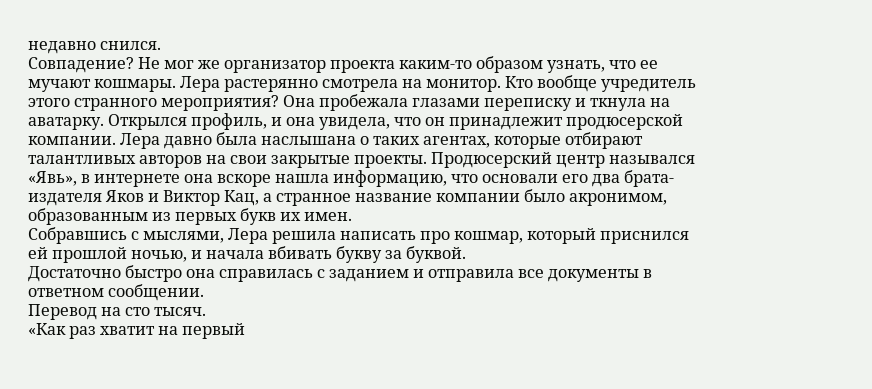недавно снился.
Совпадение? Не мог же организатор проекта каким-то образом узнать, что ее мучают кошмары. Лера растерянно смотрела на монитор. Кто вообще учредитель этого странного мероприятия? Она пробежала глазами переписку и ткнула на аватарку. Открылся профиль, и она увидела, что он принадлежит продюсерской компании. Лера давно была наслышана о таких агентах, которые отбирают талантливых авторов на свои закрытые проекты. Продюсерский центр назывался «Явь», в интернете она вскоре нашла информацию, что основали его два брата-издателя Яков и Виктор Кац, а странное название компании было акронимом, образованным из первых букв их имен.
Собравшись с мыслями, Лера решила написать про кошмар, который приснился ей прошлой ночью, и начала вбивать букву за буквой.
Достаточно быстро она справилась с заданием и отправила все документы в ответном сообщении.
Перевод на сто тысяч.
«Как раз хватит на первый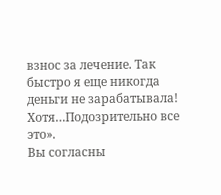взнос за лечение. Так быстро я еще никогда деньги не зарабатывала! Хотя…Подозрительно все это».
Вы согласны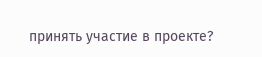принять участие в проекте?